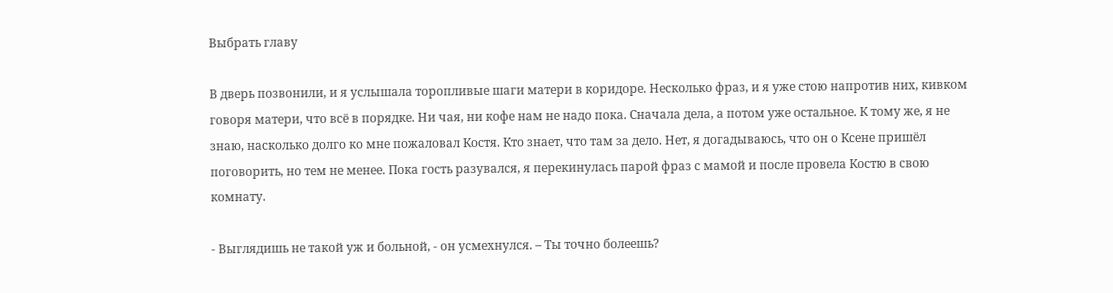Выбрать главу

В дверь позвонили, и я услышала торопливые шаги матери в коридоре. Несколько фраз, и я уже стою напротив них, кивком говоря матери, что всё в порядке. Ни чая, ни кофе нам не надо пока. Сначала дела, а потом уже остальное. К тому же, я не знаю, насколько долго ко мне пожаловал Костя. Кто знает, что там за дело. Нет, я догадываюсь, что он о Ксене пришёл поговорить, но тем не менее. Пока гость разувался, я перекинулась парой фраз с мамой и после провела Костю в свою комнату.

- Выглядишь не такой уж и больной, - он усмехнулся. – Ты точно болеешь?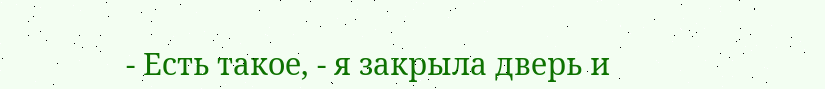- Есть такое, - я закрыла дверь и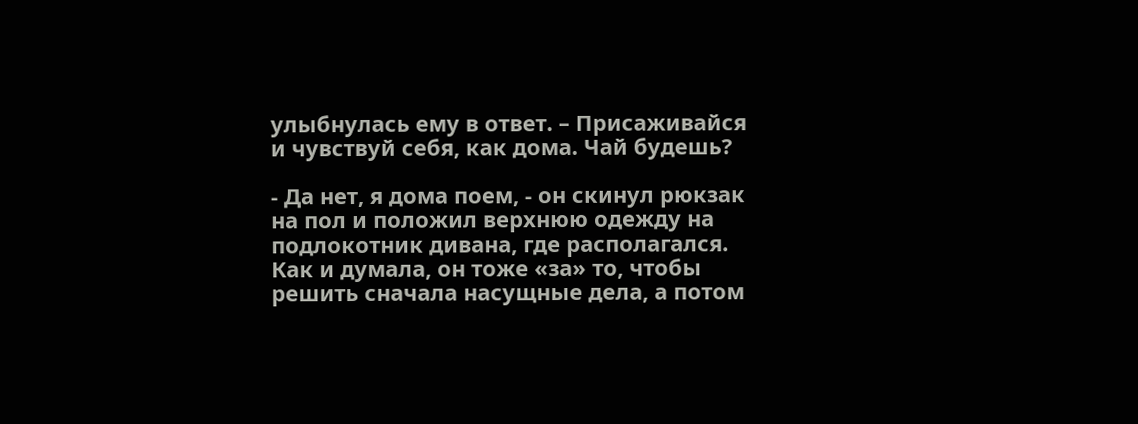улыбнулась ему в ответ. – Присаживайся и чувствуй себя, как дома. Чай будешь?

- Да нет, я дома поем, - он скинул рюкзак на пол и положил верхнюю одежду на подлокотник дивана, где располагался. Как и думала, он тоже «за» то, чтобы решить сначала насущные дела, а потом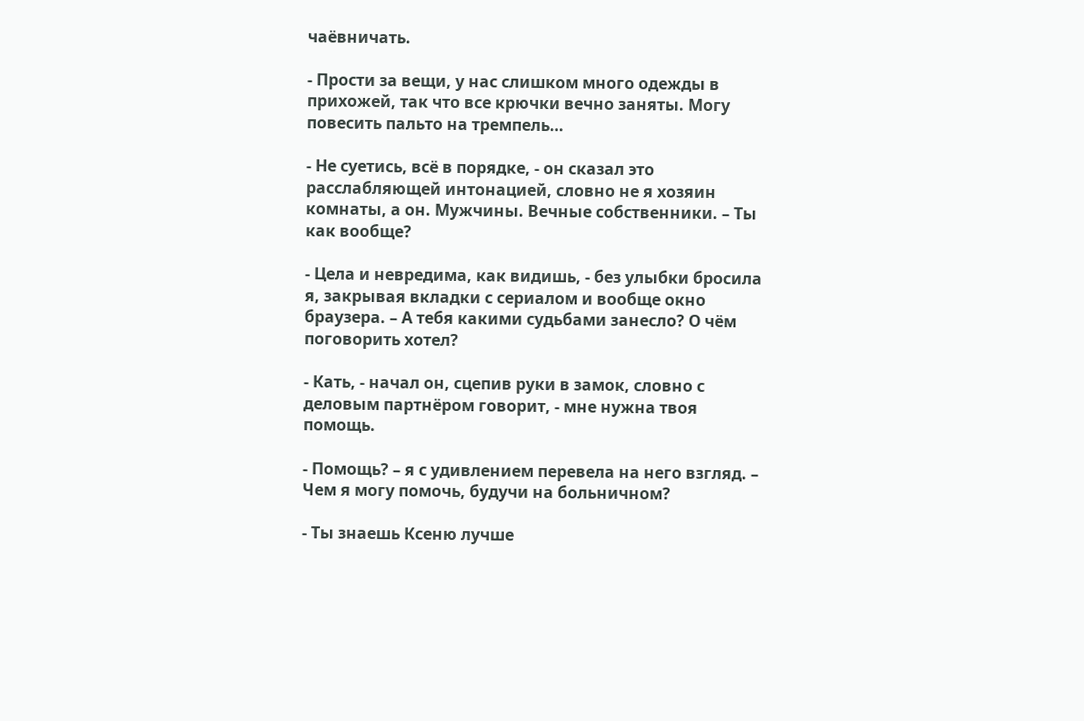чаёвничать.

- Прости за вещи, у нас слишком много одежды в прихожей, так что все крючки вечно заняты. Могу повесить пальто на тремпель…

- Не суетись, всё в порядке, - он сказал это расслабляющей интонацией, словно не я хозяин комнаты, а он. Мужчины. Вечные собственники. – Ты как вообще?

- Цела и невредима, как видишь, - без улыбки бросила я, закрывая вкладки с сериалом и вообще окно браузера. – А тебя какими судьбами занесло? О чём поговорить хотел?

- Кать, - начал он, сцепив руки в замок, словно с деловым партнёром говорит, - мне нужна твоя помощь.

- Помощь? – я с удивлением перевела на него взгляд. – Чем я могу помочь, будучи на больничном?

- Ты знаешь Ксеню лучше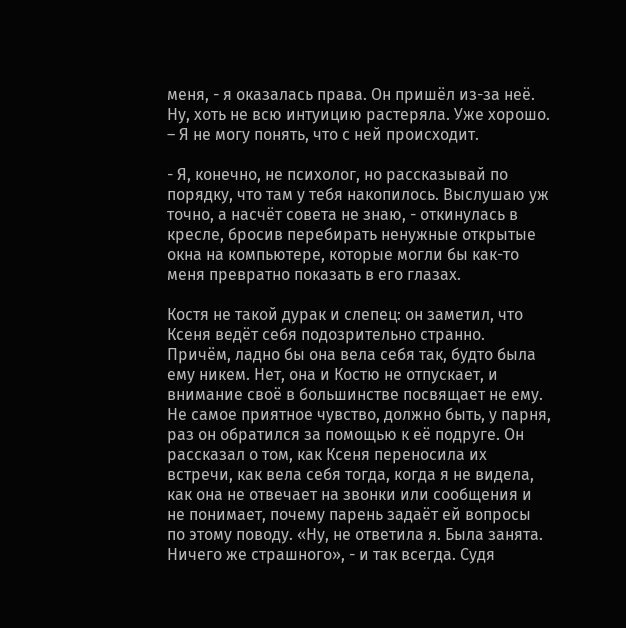меня, - я оказалась права. Он пришёл из-за неё. Ну, хоть не всю интуицию растеряла. Уже хорошо. – Я не могу понять, что с ней происходит.

- Я, конечно, не психолог, но рассказывай по порядку, что там у тебя накопилось. Выслушаю уж точно, а насчёт совета не знаю, - откинулась в кресле, бросив перебирать ненужные открытые окна на компьютере, которые могли бы как-то меня превратно показать в его глазах.

Костя не такой дурак и слепец: он заметил, что Ксеня ведёт себя подозрительно странно. Причём, ладно бы она вела себя так, будто была ему никем. Нет, она и Костю не отпускает, и внимание своё в большинстве посвящает не ему. Не самое приятное чувство, должно быть, у парня, раз он обратился за помощью к её подруге. Он рассказал о том, как Ксеня переносила их встречи, как вела себя тогда, когда я не видела, как она не отвечает на звонки или сообщения и не понимает, почему парень задаёт ей вопросы по этому поводу. «Ну, не ответила я. Была занята. Ничего же страшного», - и так всегда. Судя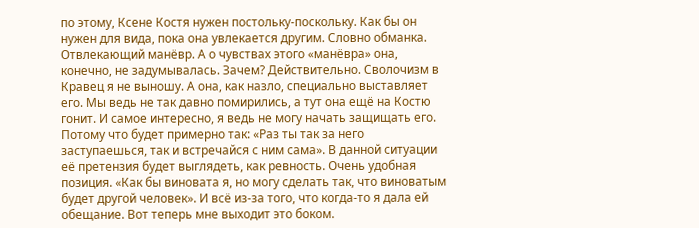по этому, Ксене Костя нужен постольку-поскольку. Как бы он нужен для вида, пока она увлекается другим. Словно обманка. Отвлекающий манёвр. А о чувствах этого «манёвра» она, конечно, не задумывалась. Зачем? Действительно. Сволочизм в Кравец я не выношу. А она, как назло, специально выставляет его. Мы ведь не так давно помирились, а тут она ещё на Костю гонит. И самое интересно, я ведь не могу начать защищать его. Потому что будет примерно так: «Раз ты так за него заступаешься, так и встречайся с ним сама». В данной ситуации её претензия будет выглядеть, как ревность. Очень удобная позиция. «Как бы виновата я, но могу сделать так, что виноватым будет другой человек». И всё из-за того, что когда-то я дала ей обещание. Вот теперь мне выходит это боком.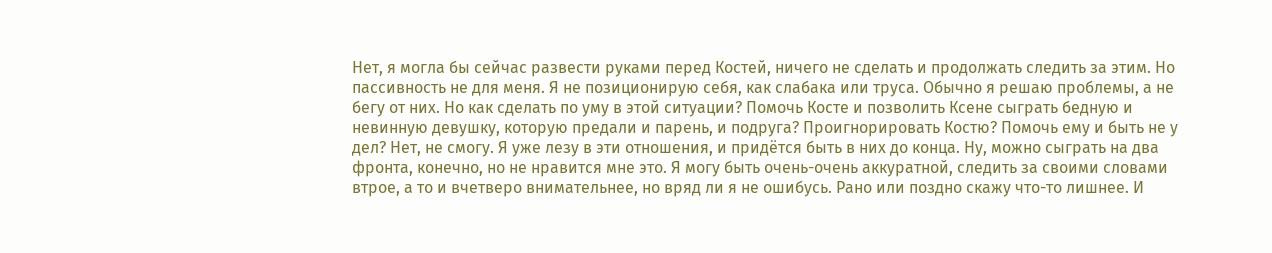Нет, я могла бы сейчас развести руками перед Костей, ничего не сделать и продолжать следить за этим. Но пассивность не для меня. Я не позиционирую себя, как слабака или труса. Обычно я решаю проблемы, а не бегу от них. Но как сделать по уму в этой ситуации? Помочь Косте и позволить Ксене сыграть бедную и невинную девушку, которую предали и парень, и подруга? Проигнорировать Костю? Помочь ему и быть не у дел? Нет, не смогу. Я уже лезу в эти отношения, и придётся быть в них до конца. Ну, можно сыграть на два фронта, конечно, но не нравится мне это. Я могу быть очень-очень аккуратной, следить за своими словами втрое, а то и вчетверо внимательнее, но вряд ли я не ошибусь. Рано или поздно скажу что-то лишнее. И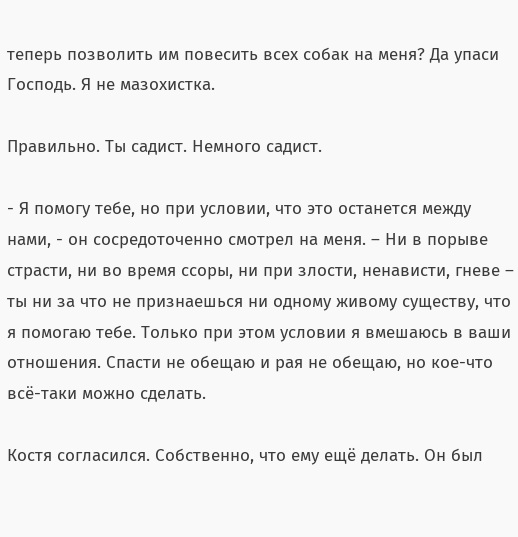теперь позволить им повесить всех собак на меня? Да упаси Господь. Я не мазохистка.

Правильно. Ты садист. Немного садист.

- Я помогу тебе, но при условии, что это останется между нами, - он сосредоточенно смотрел на меня. – Ни в порыве страсти, ни во время ссоры, ни при злости, ненависти, гневе – ты ни за что не признаешься ни одному живому существу, что я помогаю тебе. Только при этом условии я вмешаюсь в ваши отношения. Спасти не обещаю и рая не обещаю, но кое-что всё-таки можно сделать.

Костя согласился. Собственно, что ему ещё делать. Он был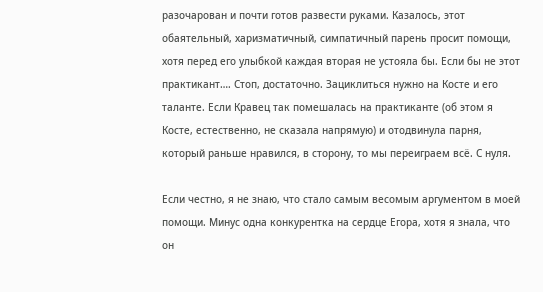разочарован и почти готов развести руками. Казалось, этот обаятельный, харизматичный, симпатичный парень просит помощи, хотя перед его улыбкой каждая вторая не устояла бы. Если бы не этот практикант…. Стоп, достаточно. Зациклиться нужно на Косте и его таланте. Если Кравец так помешалась на практиканте (об этом я Косте, естественно, не сказала напрямую) и отодвинула парня, который раньше нравился, в сторону, то мы переиграем всё. С нуля.

Если честно, я не знаю, что стало самым весомым аргументом в моей помощи. Минус одна конкурентка на сердце Егора, хотя я знала, что он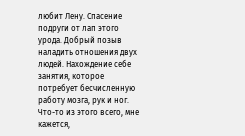любит Лену. Спасение подруги от лап этого урода. Добрый позыв наладить отношения двух людей. Нахождение себе занятия, которое потребует бесчисленную работу мозга, рук и ног. Что-то из этого всего, мне кажется,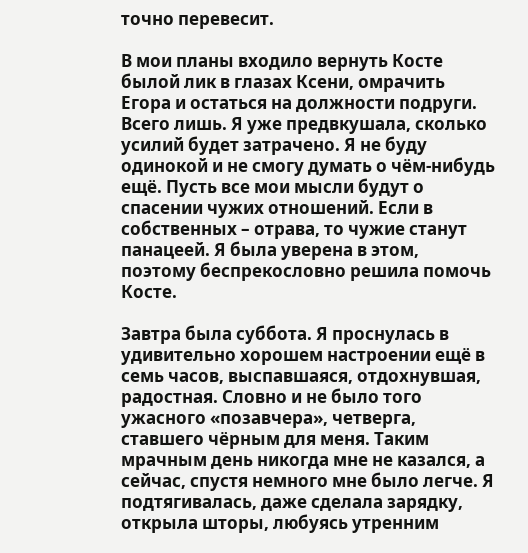точно перевесит.

В мои планы входило вернуть Косте былой лик в глазах Ксени, омрачить Егора и остаться на должности подруги. Всего лишь. Я уже предвкушала, сколько усилий будет затрачено. Я не буду одинокой и не смогу думать о чём-нибудь ещё. Пусть все мои мысли будут о спасении чужих отношений. Если в собственных – отрава, то чужие станут панацеей. Я была уверена в этом, поэтому беспрекословно решила помочь Косте.

Завтра была суббота. Я проснулась в удивительно хорошем настроении ещё в семь часов, выспавшаяся, отдохнувшая, радостная. Словно и не было того ужасного «позавчера», четверга, ставшего чёрным для меня. Таким мрачным день никогда мне не казался, а сейчас, спустя немного мне было легче. Я подтягивалась, даже сделала зарядку, открыла шторы, любуясь утренним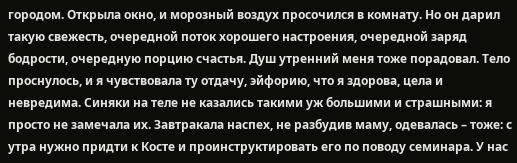городом. Открыла окно, и морозный воздух просочился в комнату. Но он дарил такую свежесть, очередной поток хорошего настроения, очередной заряд бодрости, очередную порцию счастья. Душ утренний меня тоже порадовал. Тело проснулось, и я чувствовала ту отдачу, эйфорию, что я здорова, цела и невредима. Синяки на теле не казались такими уж большими и страшными: я просто не замечала их. Завтракала наспех, не разбудив маму, одевалась – тоже: с утра нужно придти к Косте и проинструктировать его по поводу семинара. У нас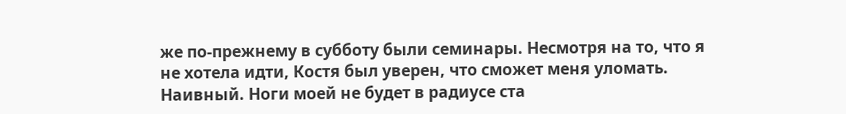же по-прежнему в субботу были семинары. Несмотря на то, что я не хотела идти, Костя был уверен, что сможет меня уломать. Наивный. Ноги моей не будет в радиусе ста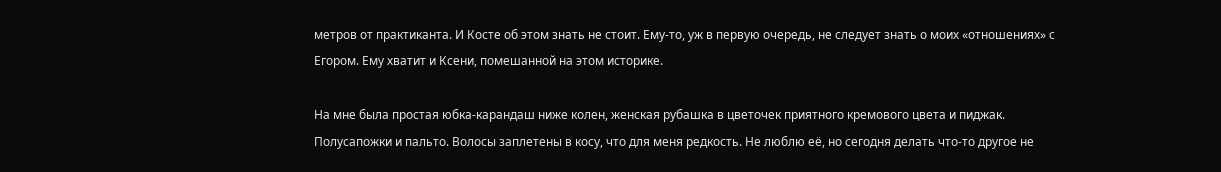метров от практиканта. И Косте об этом знать не стоит. Ему-то, уж в первую очередь, не следует знать о моих «отношениях» с Егором. Ему хватит и Ксени, помешанной на этом историке.

На мне была простая юбка-карандаш ниже колен, женская рубашка в цветочек приятного кремового цвета и пиджак. Полусапожки и пальто. Волосы заплетены в косу, что для меня редкость. Не люблю её, но сегодня делать что-то другое не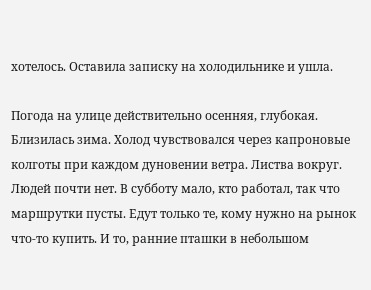хотелось. Оставила записку на холодильнике и ушла.

Погода на улице действительно осенняя, глубокая. Близилась зима. Холод чувствовался через капроновые колготы при каждом дуновении ветра. Листва вокруг. Людей почти нет. В субботу мало, кто работал, так что маршрутки пусты. Едут только те, кому нужно на рынок что-то купить. И то, ранние пташки в небольшом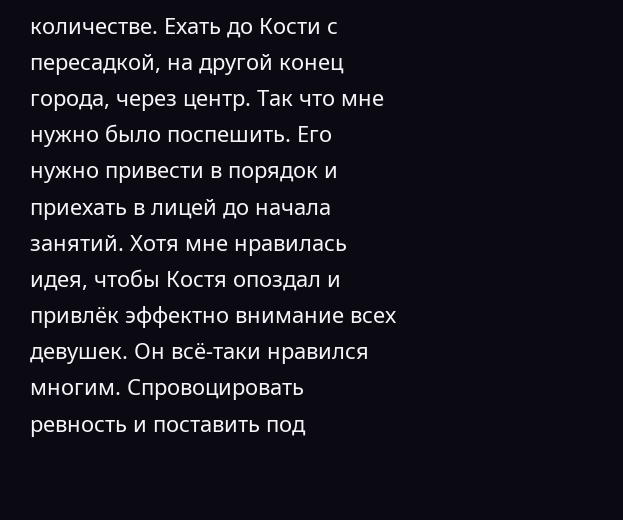количестве. Ехать до Кости с пересадкой, на другой конец города, через центр. Так что мне нужно было поспешить. Его нужно привести в порядок и приехать в лицей до начала занятий. Хотя мне нравилась идея, чтобы Костя опоздал и привлёк эффектно внимание всех девушек. Он всё-таки нравился многим. Спровоцировать ревность и поставить под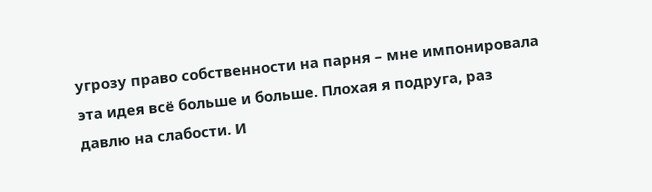угрозу право собственности на парня – мне импонировала эта идея всё больше и больше. Плохая я подруга, раз давлю на слабости. И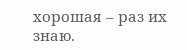хорошая – раз их знаю.